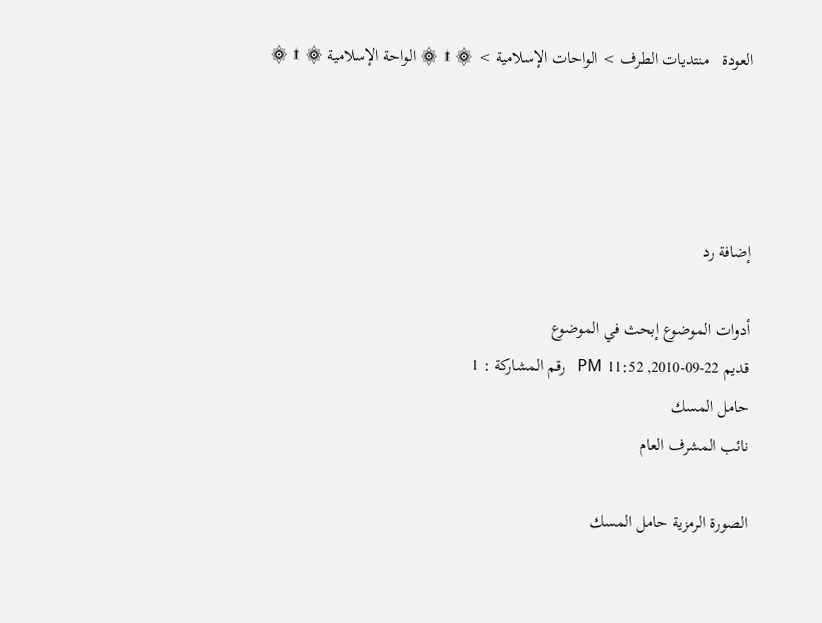العودة   منتديات الطرف > الواحات الإسلامية > ۞ ۩ ۞ الواحة الإسلامية ۞ ۩ ۞




إضافة رد

أدوات الموضوع إبحث في الموضوع
قديم 22-09-2010, 11:52 PM   رقم المشاركة : 1
حامل المسك
نائب المشرف العام

الصورة الرمزية حامل المسك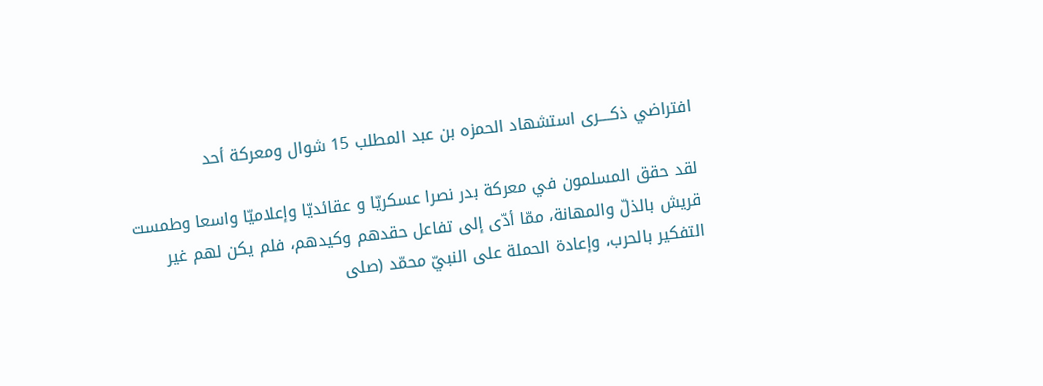افتراضي ذكــــرى استشهاد الحمزه بن عبد المطلب 15 شوال ومعركة أحد

لقد حقق المسلمون في معركة بدر نصرا عسكريّا و عقائديّا وإعلاميّا واسعا وطمست قريش بالذلّ والمهانة، ممّا أدّى إلى تفاعل حقدهم وكيدهم، فلم يكن لهم غير التفكير بالحرب، وإعادة الحملة على النبيّ محمّد (صلى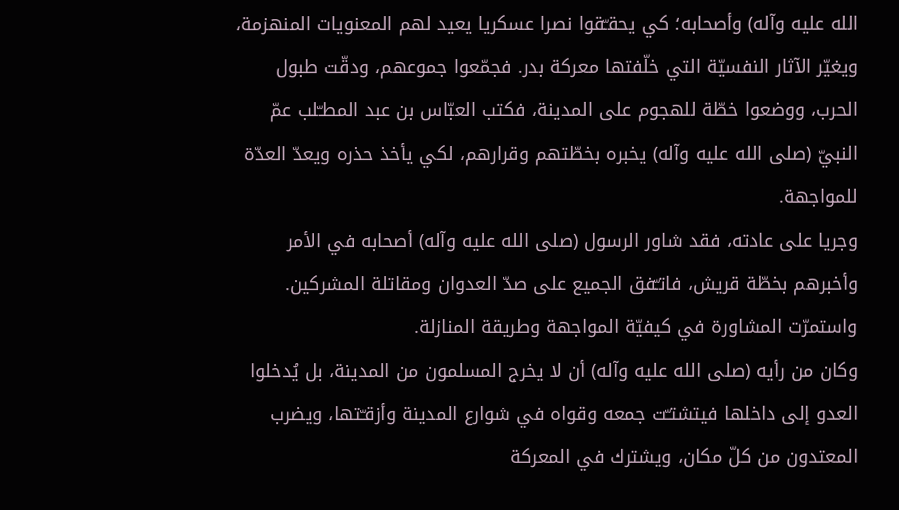الله عليه وآله) وأصحابه؛ كي يحقـّقوا نصرا عسكريا يعيد لهم المعنويات المنهزمة، ويغيّر الآثار النفسيّة التي خلّفتها معركة بدر. فجمّعوا جموعهم، ودقّت طبول الحرب، ووضعوا خطّة للهجوم على المدينة، فكتب العبّاس بن عبد المطـّلب عمّ النبيّ (صلى الله عليه وآله) يخبره بخطّتهم وقرارهم، لكي يأخذ حذره ويعدّ العدّة للمواجهة.
وجريا على عادته، فقد شاور الرسول (صلى الله عليه وآله) أصحابه في الأمر وأخبرهم بخطّة قريش، فاتـّفق الجميع على صدّ العدوان ومقاتلة المشركين. واستمرّت المشاورة في كيفيّة المواجهة وطريقة المنازلة.
وكان من رأيه (صلى الله عليه وآله) أن لا يخرج المسلمون من المدينة، بل يُدخلوا العدو إلى داخلها فيتشتـّت جمعه وقواه في شوارع المدينة وأزقـّتها، ويضرب المعتدون من كلّ مكان، ويشترك في المعركة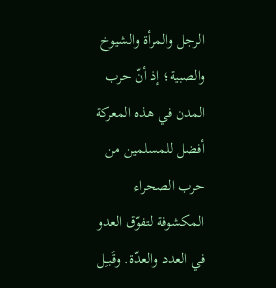الرجل والمرأة والشيوخ والصبية؛ إذ أنّ حرب المدن في هذه المعركة أفضل للمسلمين من حرب الصحراء المكشوفة لتفوّق العدو في العدد والعدّة. وقَبـِل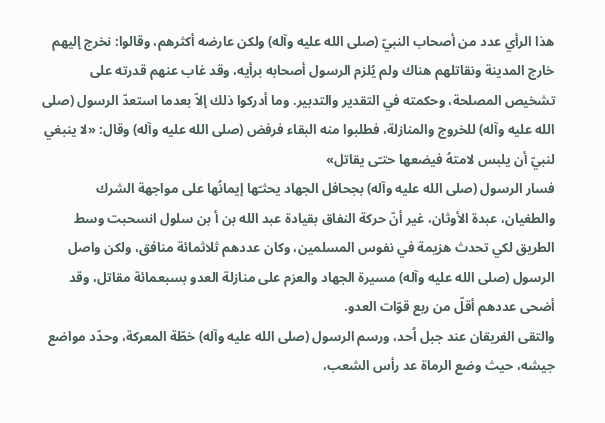هذا الرأي عدد من أصحاب النبيّ (صلى الله عليه وآله) ولكن عارضه أكثرهم، وقالوا: نخرج إليهم خارج المدينة ونقاتلهم هناك ولم يُلزم الرسول أصحابه برأيه، وقد غاب عنهم قدرته على تشخيص المصلحة، وحكمته في التقدير والتدبير. وما أدركوا ذلك إلاّ بعدما استعدّ الرسول (صلى الله عليه وآله) للخروج والمنازلة، فطلبوا منه البقاء فرفض (صلى الله عليه وآله) وقال: «لا ينبغي لنبيّ أن يلبس لامتهُ فيضعها حتـّى يقاتل»
فسار الرسول (صلى الله عليه وآله) بجحافل الجهاد يحثـّها إيمانُها على مواجهة الشرك والطغيان، عبدة الأوثان، غير أنّ حركة النفاق بقيادة عبد الله بن أ بن سلول انسحبت وسط الطريق لكي تحدث هزيمة في نفوس المسلمين، وكان عددهم ثلاثمائة منافق، ولكن واصل الرسول (صلى الله عليه وآله) مسيرة الجهاد والعزم على منازلة العدو بسبعمائة مقاتل، وقد أضحى عددهم أقلّ من ربع قوّات العدو.
والتقى الفريقان عند جبل اُحد، ورسم الرسول (صلى الله عليه وآله) خطّة المعركة، وحدّد مواضع جيشه، حيث وضع الرماة عد رأس الشعب،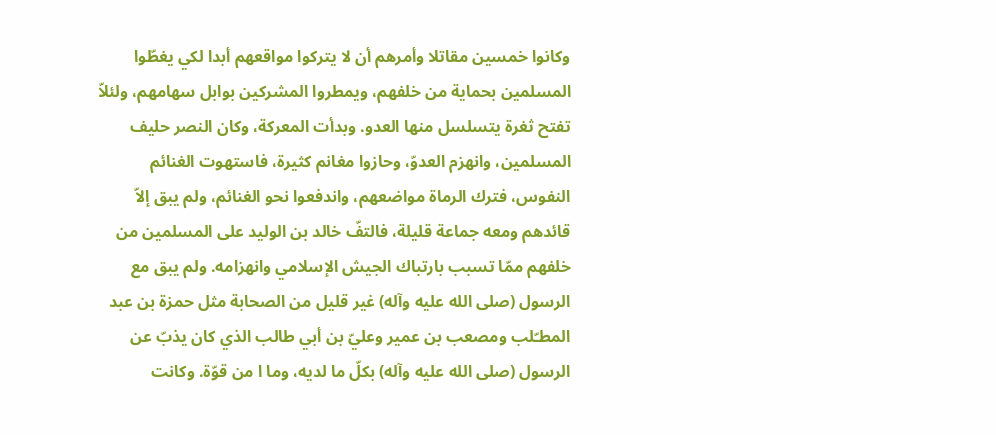وكانوا خمسين مقاتلا وأمرهم أن لا يتركوا مواقعهم أبدا لكي يغطّوا المسلمين بحماية من خلفهم، ويمطروا المشركين بوابل سهامهم، ولئلاّ تفتح ثغرة يتسلسل منها العدو. وبدأت المعركة، وكان النصر حليف المسلمين، وانهزم العدوّ، وحازوا مغانم كثيرة، فاستهوت الغنائم النفوس، فترك الرماة مواضعهم، واندفعوا نحو الغنائم، ولم يبق إلاّ قائدهم ومعه جماعة قليلة، فالتفّ خالد بن الوليد على المسلمين من خلفهم ممّا تسبب بارتباك الجيش الإسلامي وانهزامه. ولم يبق مع الرسول (صلى الله عليه وآله) غير قليل من الصحابة مثل حمزة بن عبد المطـّلب ومصعب بن عمير وعليّ بن أبي طالب الذي كان يذبّ عن الرسول (صلى الله عليه وآله) بكلّ ما لديه، وما ا من قوّة. وكانت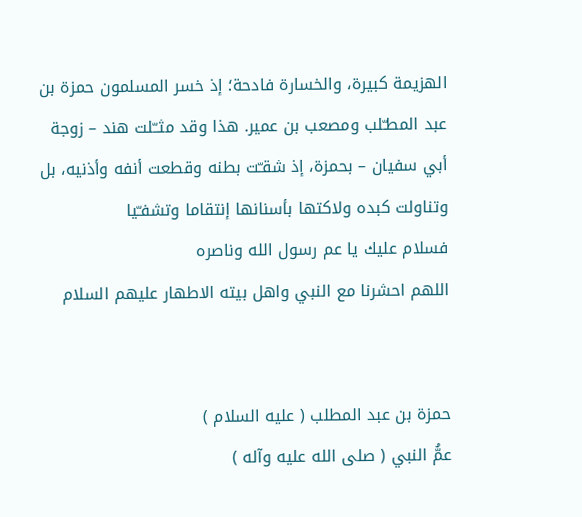الهزيمة كبيرة، والخسارة فادحة؛ إذ خسر المسلمون حمزة بن عبد المطـّلب ومصعب بن عمير. هذا وقد مثــّلت هند – زوجة أبي سفيان – بحمزة، إذ شقـّت بطنه وقطعت أنفه وأذنيه، بل وتناولت كبده ولاكتها بأسنانها إنتقاما وتشفـّيا
فسلام عليك يا عم رسول الله وناصره
اللهم احشرنا مع النبي واهل بيته الاطهار عليهم السلام


حمزة بن عبد المطلب ( عليه السلام )
عمُّ النبي ( صلى الله عليه وآله )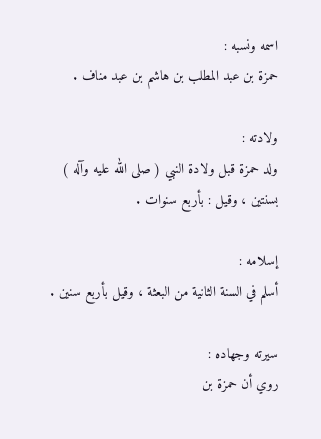اسمه ونسبه :
حمزة بن عبد المطلب بن هاشم بن عبد مناف .

ولادته :
ولد حمزة قبل ولادة النبي ( صلى الله عليه وآله ) بسنتين ، وقيل : بأربع سنوات .

إسلامه :
أسلم في السنة الثانية من البعثة ، وقيل بأربع سنين .

سيرته وجهاده :
روي أن حمزة بن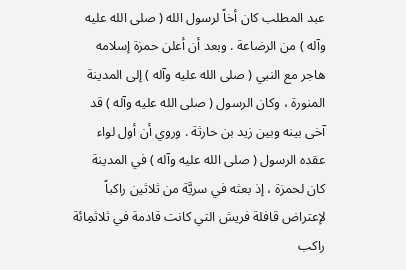عبد المطلب كان أخاً لرسول الله ( صلى الله عليه وآله ) من الرضاعة . وبعد أن أعلن حمزة إسلامه هاجر مع النبي ( صلى الله عليه وآله ) إلى المدينة المنورة ، وكان الرسول ( صلى الله عليه وآله ) قد آخى بينه وبين زيد بن حارثة . وروي أن أول لواء عقده الرسول ( صلى الله عليه وآله ) في المدينة كان لحمزة ، إذ بعثه في سريَّة من ثلاثين راكباً لإعتراض قافلة فريش التي كانت قادمة في ثلاثمِائة راكب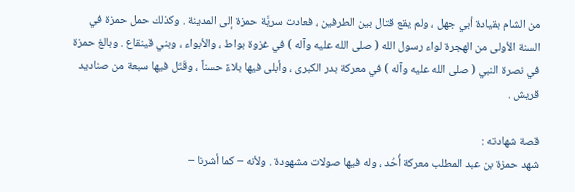من الشام بقيادة أبي جهل ، ولم يقع قتال بين الطرفين ، فعادت سريَّة حمزة إلى المدينة . وكذلك حمل حمزة في السنة الأولى من الهجرة لواء رسول الله ( صلى الله عليه وآله ) في غزوة بواط ، والأبواء ، وبني قينقاع . وبالغ حمزة في نصرة النبي ( صلى الله عليه وآله ) في معركة بدر الكبرى ، وأبلى فيها بلاءً حسناً ، وقَتَل فيها سبعة من صناديد قريش .

قصة شهادته :
شهد حمزة بن عبد المطلب معركة أُحُد ، وله فيها صولات مشهودة . ولأنه – كما أشرنا –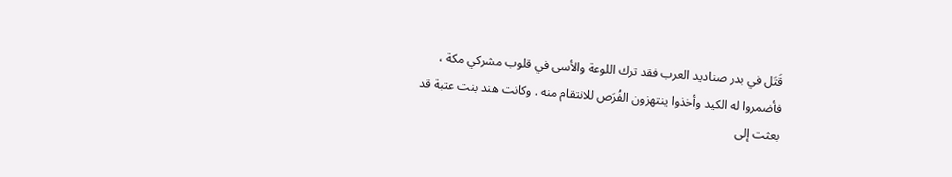قَتَل في بدر صناديد العرب فقد ترك اللوعة والأسى في قلوب مشركي مكة ، فأضمروا له الكيد وأخذوا ينتهزون الفُرَص للانتقام منه . وكانت هند بنت عتبة قد بعثت إلى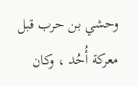وحشي بن حرب قبل معركة أُحُد ، وكان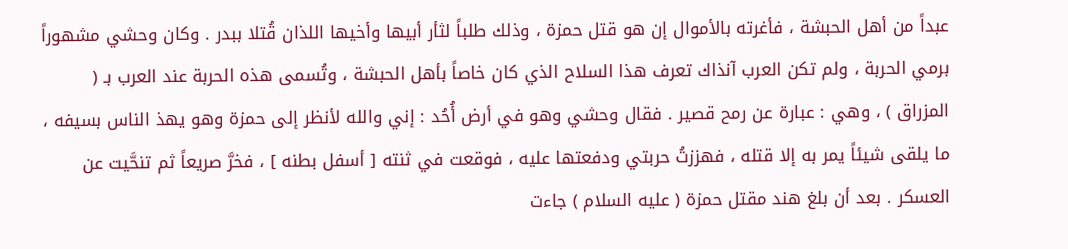عبداً من أهل الحبشة ، فأغرته بالأموال إن هو قتل حمزة ، وذلك طلباً لثأر أبيها وأخيها اللذان قُتلا ببدر . وكان وحشي مشهوراً برمي الحربة ، ولم تكن العرب آنذاك تعرف هذا السلاح الذي كان خاصاً بأهل الحبشة ، وتُسمى هذه الحربة عند العرب بـ ( المزراق ) ، وهي : عبارة عن رمح قصير . فقال وحشي وهو في أرض أُحُد : إني والله لأنظر إلى حمزة وهو يهذ الناس بسيفه ، ما يلقى شيئاً يمر به إلا قتله ، فهززتُ حربتي ودفعتها عليه ، فوقعت في ثنته [ أسفل بطنه ] ، فخرَّ صريعاً ثم تنحَّيت عن العسكر . بعد أن بلغ هند مقتل حمزة ( عليه السلام ) جاءت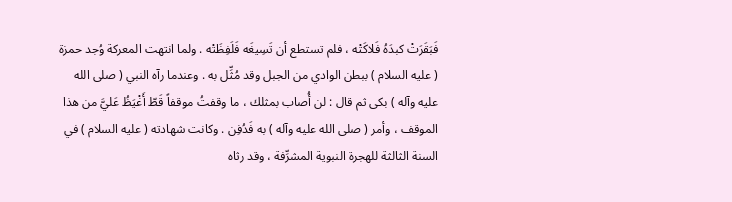فَبَقَرَتْ كبدَهُ فَلاكَتْه ، فلم تستطع أن تَسِيغَه فَلَفِظَتْه . ولما انتهت المعركة وُجد حمزة ( عليه السلام ) ببطن الوادي من الجبل وقد مُثِّل به . وعندما رآه النبي ( صلى الله عليه وآله ) بكى ثم قال : لن أُصاب بمثلك ، ما وقفتُ موقفاً قَطّ أَغْيَظُ عَليَّ من هذا الموقف ، وأمر ( صلى الله عليه وآله ) به فَدُفِن . وكانت شهادته ( عليه السلام ) في السنة الثالثة للهجرة النبوية المشرِّفة ، وقد رثاه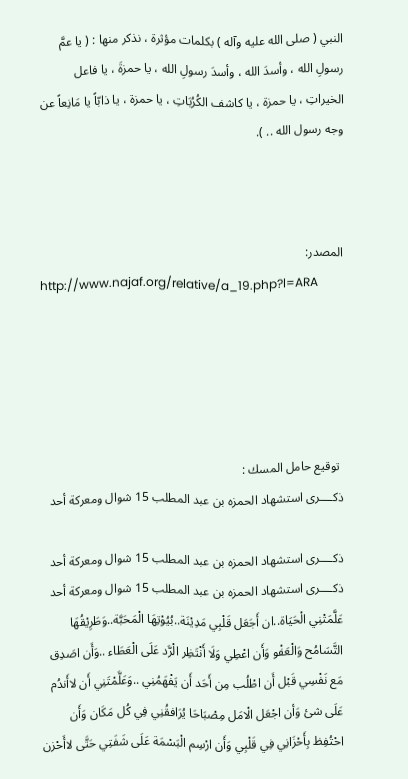النبي ( صلى الله عليه وآله ) بكلمات مؤثرة ، نذكر منها : ( يا عمَّ رسولِ الله ، وأسدَ الله ، وأسدَ رسولِ الله ، يا حمزةَ ، يا فاعل الخيراتِ ، يا حمزة ، يا كاشف الكُرُبَاتِ ، يا حمزة ، يا ذابّاً يا مَانِعاً عن وجه رسول الله .. ).



المصدر:
http://www.najaf.org/relative/a_19.php?l=ARA





 توقيع حامل المسك :
ذكــــرى استشهاد الحمزه بن عبد المطلب 15 شوال ومعركة أحد

ذكــــرى استشهاد الحمزه بن عبد المطلب 15 شوال ومعركة أحد ذكــــرى استشهاد الحمزه بن عبد المطلب 15 شوال ومعركة أحد
عَلَّمَتْنِي الْحَيَاة..ان أَجَعَل قَلْبِي مَدِيْنَة..بُيُوْتِهَا الْمَحَبَّة..وَطَرِيْقُهَا التَّسَامُح وَالْعَفْو وَأَن اعْطِي وَلَا أَنْتَظِر الْرَّد عَلَى الْعَطَاء ..وَأَن اصَدِق مَع نَفْسِي قَبْل أَن اطْلُب مِن أَحَد أَن يَفْهَمُنِي ..وَعَلَّمْتَنِي أَن لاأَندُم عَلَى شئ وَأن اجْعَل الْامَل مِصْبَاحَا يُرَافقُنِي فِي كُل مَكَان وَأَن احْتُفِظ بِأَحْزَانِي فِي قَلْبِي وَأَن ارْسِم الْبَسْمَة عَلَى شَفَتِي حَتَّى لاأَحْزن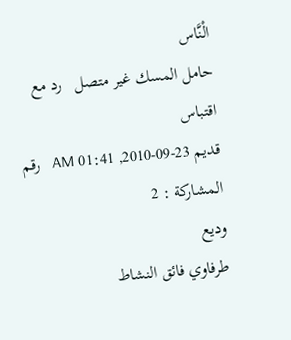الْنَّاس
حامل المسك غير متصل   رد مع اقتباس
قديم 23-09-2010, 01:41 AM   رقم المشاركة : 2
وديع
طرفاوي فائق النشاط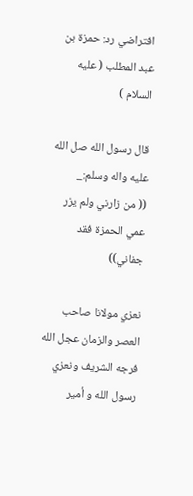افتراضي رد: حمزة بن عبد المطلب ( عليه السلام )

قال رسول الله صل الله عليه واله وسلم:_
(( من زارني ولم يزر عمي الحمزة فقد جفاني))

نعزي مولانا صاحب العصر والزمان عجل الله فرجه الشريف ونعزي رسول الله و أمير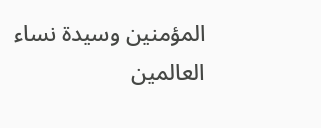المؤمنين وسيدة نساء العالمين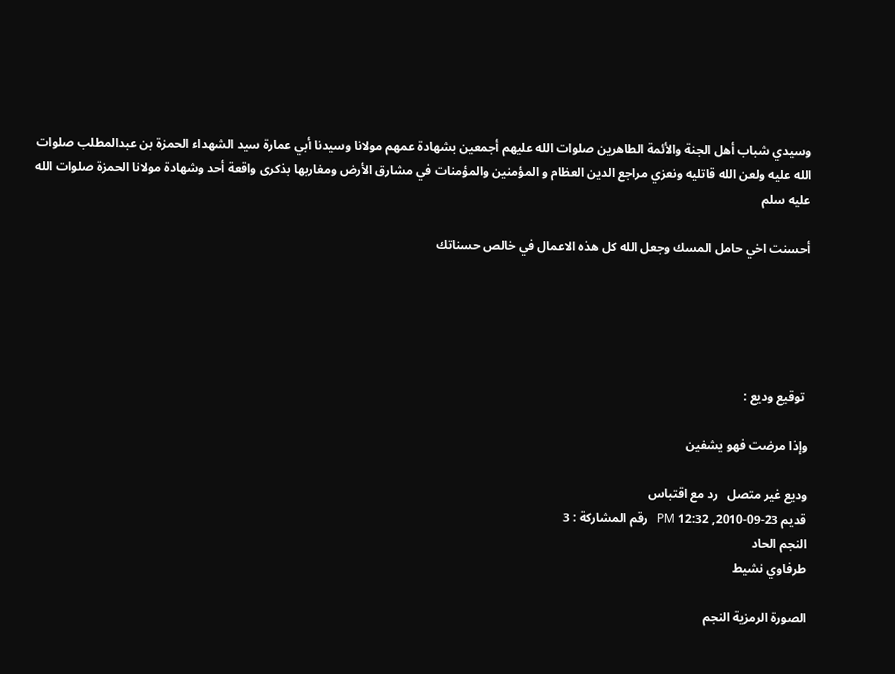وسيدي شباب أهل الجنة والأئمة الطاهرين صلوات الله عليهم أجمعين بشهادة عمهم مولانا وسيدنا أبي عمارة سيد الشهداء الحمزة بن عبدالمطلب صلوات الله عليه ولعن الله قاتليه ونعزي مراجع الدين العظام و المؤمنين والمؤمنات في مشارق الأرض ومغاربها بذكرى واقعة أحد وشهادة مولانا الحمزة صلوات الله عليه سلم

أحسنت اخي حامل المسك وجعل الله كل هذه الاعمال في خالص حسناتك





 توقيع وديع :

وإذا مرضت فهو يشفين

وديع غير متصل   رد مع اقتباس
قديم 23-09-2010, 12:32 PM   رقم المشاركة : 3
النجم الحاد
طرفاوي نشيط

الصورة الرمزية النجم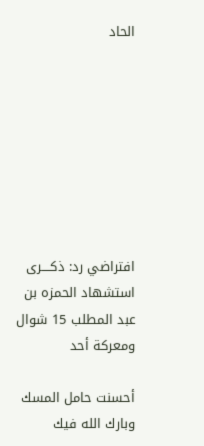الحاد








افتراضي رد: ذكــــرى استشهاد الحمزه بن عبد المطلب 15 شوال ومعركة أحد

أحسنت حامل المسك وبارك الله فيك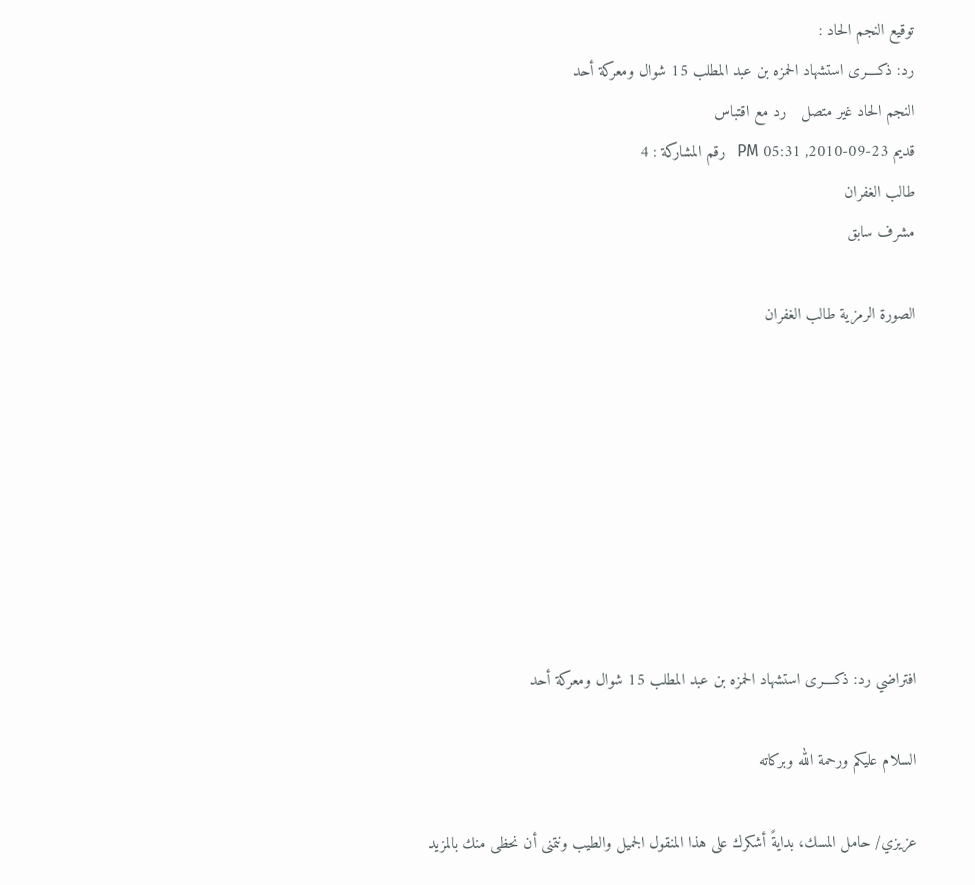توقيع النجم الحاد :
رد: ذكــــرى استشهاد الحمزه بن عبد المطلب 15 شوال ومعركة أحد
النجم الحاد غير متصل   رد مع اقتباس
قديم 23-09-2010, 05:31 PM   رقم المشاركة : 4
طالب الغفران
مشرف سابق

الصورة الرمزية طالب الغفران








افتراضي رد: ذكــــرى استشهاد الحمزه بن عبد المطلب 15 شوال ومعركة أحد

السلام عليكم ورحمة الله وبركاته

عزيزي/ حامل المسك، بدايةً أشكرك على هذا المنقول الجميل والطيب ونتمنى أن نحظى منك بالمزيد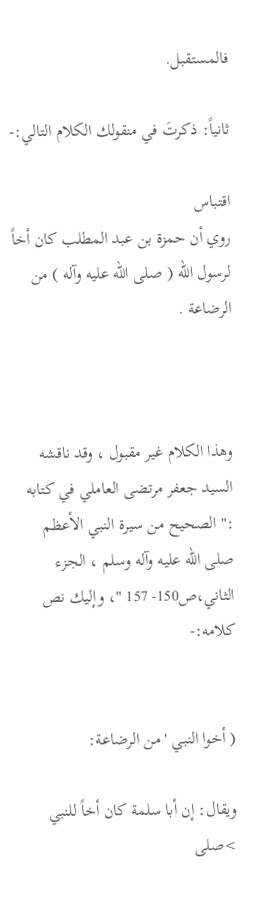فالمستقبل.

ثانياً: ذكرتَ في منقولك الكلام التالي:-

اقتباس
روي أن حمزة بن عبد المطلب كان أخاً لرسول الله ( صلى الله عليه وآله ) من الرضاعة .



وهذا الكلام غير مقبول ، وقد ناقشه السيد جعفر مرتضى العاملي في كتابه :" الصحيح من سيرة النبي الأعظم صلى الله عليه وآله وسلم ، الجزء الثاني،ص150- 157 "، وإليك نص كلامه:-


( أخوا النبي ' من الرضاعة:

ويقال: إن أبا سلمة كان أخاً للنبي >صلى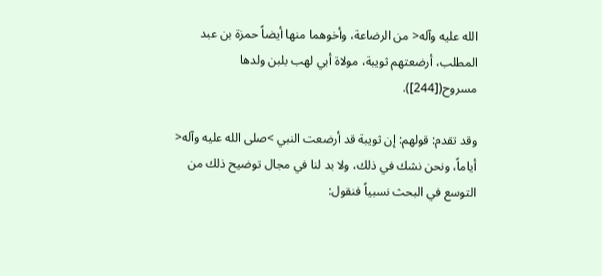الله عليه وآله< من الرضاعة، وأخوهما منها أيضاً حمزة بن عبد المطلب، أرضعتهم ثويبة، مولاة أبي لهب بلبن ولدها مسروح([244]).

وقد تقدم: قولهم: إن ثويبة قد أرضعت النبي >صلى الله عليه وآله< أياماً، ونحن نشك في ذلك، ولا بد لنا في مجال توضيح ذلك من التوسع في البحث نسبياً فنقول: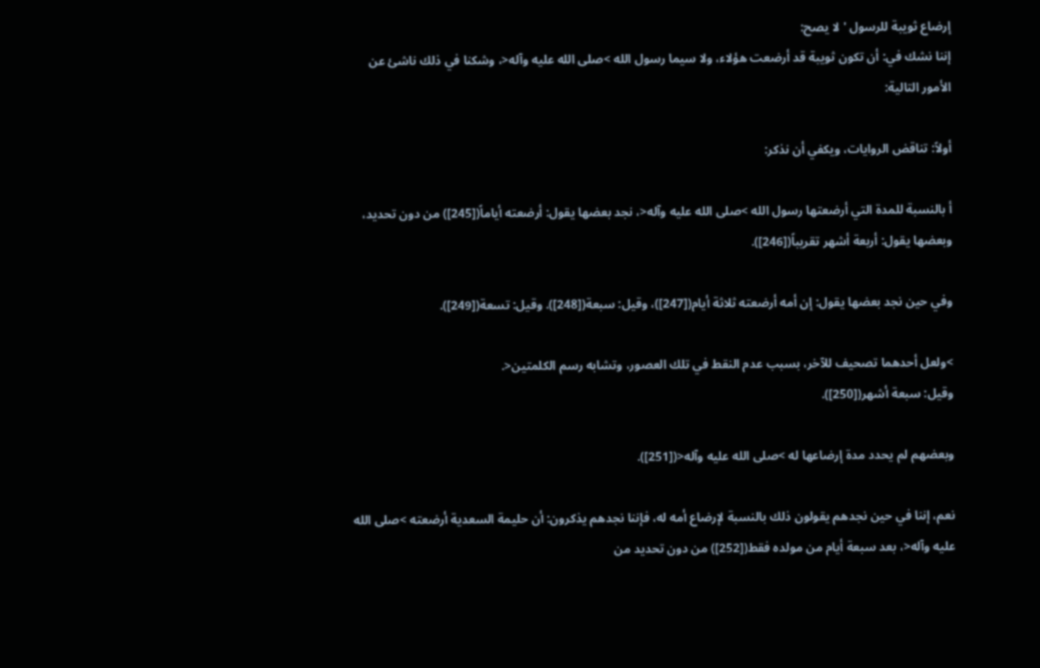إرضاع ثويبة للرسول ' لا يصح:
إننا نشك في: أن تكون ثويبة قد أرضعت هؤلاء، ولا سيما رسول الله >صلى الله عليه وآله<، وشكنا في ذلك ناشئ عن الأمور التالية:

أولاً: تناقض الروايات، ويكفي أن نذكر:

أ بالنسبة للمدة التي أرضعتها رسول الله >صلى الله عليه وآله<، نجد بعضها يقول: أرضعته أياماً([245]) من دون تحديد، وبعضها يقول: أربعة أشهر تقريباً([246]).

وفي حين نجد بعضها يقول: إن أمه أرضعته ثلاثة أيام([247])، وقيل: سبعة([248]). وقيل: تسعة([249]).

>ولعل أحدهما تصحيف للآخر، بسبب عدم النقط في تلك العصور، وتشابه رسم الكلمتين<.
وقيل: سبعة أشهر([250]).

وبعضهم لم يحدد مدة إرضاعها له >صلى الله عليه وآله<([251]).

نعم، إننا في حين نجدهم يقولون ذلك بالنسبة لإرضاع أمه له، فإننا نجدهم يذكرون: أن حليمة السعدية أرضعته >صلى الله عليه وآله<، بعد سبعة أيام من مولده فقط([252]) من دون تحديد من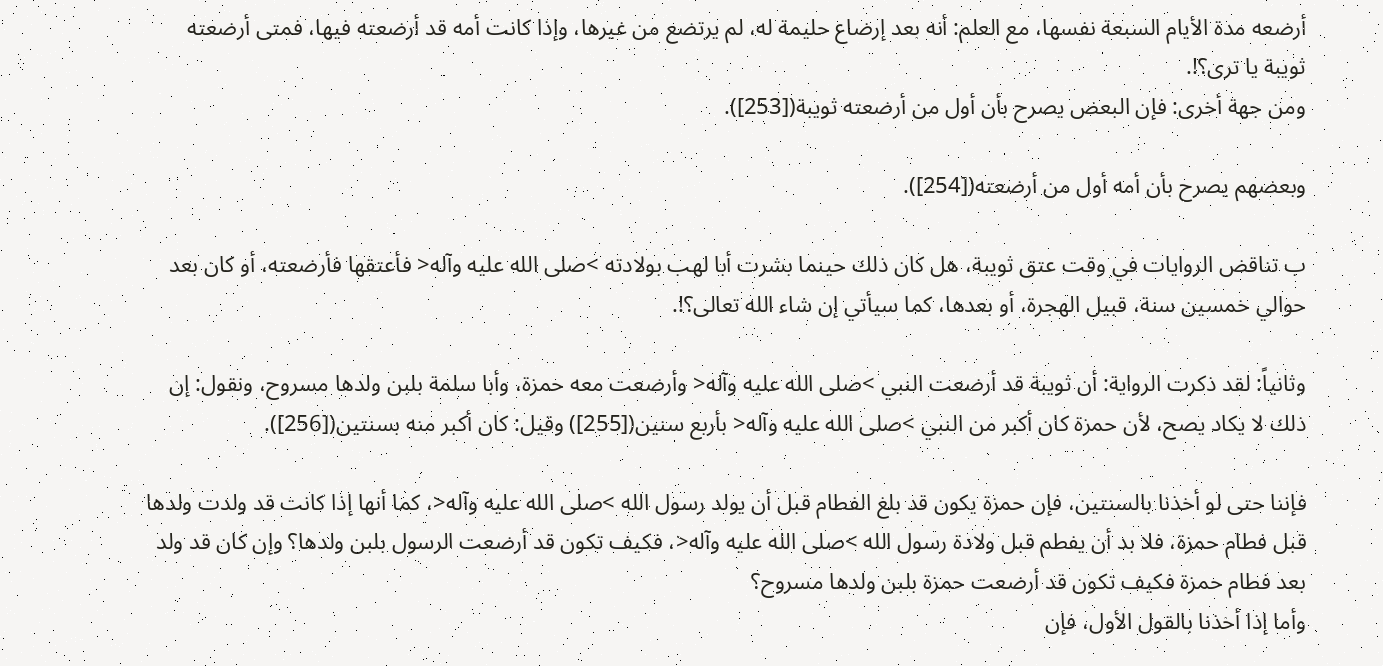أرضعه مدة الأيام السبعة نفسها، مع العلم: أنه بعد إرضاع حليمة له، لم يرتضع من غيرها، وإذا كانت أمه قد أرضعته فيها، فمتى أرضعته ثويبة يا ترى؟!.
ومن جهة أخرى: فإن البعض يصرح بأن أول من أرضعته ثويبة([253]).

وبعضهم يصرح بأن أمه أول من أرضعته([254]).

ب تناقض الروايات في وقت عتق ثويبة، هل كان ذلك حينما بشرت أبا لهب بولادته >صلى الله عليه وآله< فأعتقها فأرضعته، أو كان بعد حوالي خمسين سنة، قبيل الهجرة، أو بعدها، كما سيأتي إن شاء الله تعالى؟!.

وثانياً: لقد ذكرت الرواية: أن ثويبة قد أرضعت النبي >صلى الله عليه وآله< وأرضعت معه حمزة، وأبا سلمة بلبن ولدها مسروح، ونقول: إن ذلك لا يكاد يصح، لأن حمزة كان أكبر من النبي >صلى الله عليه وآله< بأربع سنين([255]) وقيل: كان أكبر منه بسنتين([256]).

فإننا حتى لو أخذنا بالسنتين، فإن حمزة يكون قد بلغ الفطام قبل أن يولد رسول الله >صلى الله عليه وآله<، كما أنها إذا كانت قد ولدت ولدها قبل فطام حمزة، فلا بد أن يفطم قبل ولادة رسول الله >صلى الله عليه وآله<، فكيف تكون قد أرضعت الرسول بلبن ولدها؟ وإن كان قد ولد بعد فطام حمزة فكيف تكون قد أرضعت حمزة بلبن ولدها مسروح؟
وأما إذا أخذنا بالقول الأول، فإن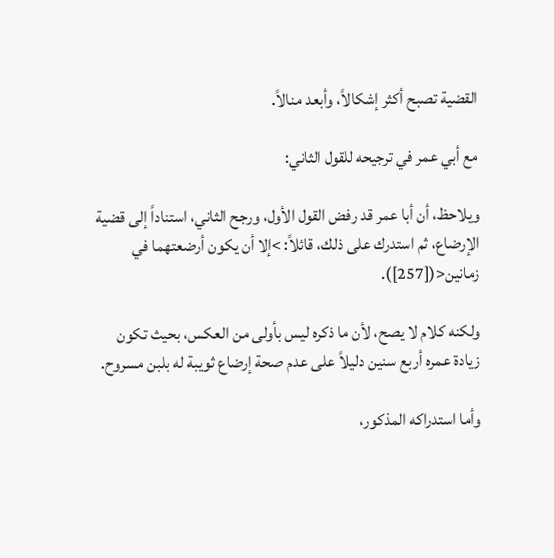القضية تصبح أكثر إشكالاً، وأبعد منالاً.

مع أبي عمر في ترجيحه للقول الثاني:

ويلاحظ، أن أبا عمر قد رفض القول الأول، ورجح الثاني، استناداً إلى قضية الإرضاع، ثم استدرك على ذلك، قائلاً: >إلا أن يكون أرضعتهما في زمانين<([257]).

ولكنه كلام لا يصح، لأن ما ذكره ليس بأولى من العكس، بحيث تكون زيادة عمره أربع سنين دليلاً على عدم صحة إرضاع ثويبة له بلبن مسروح.

وأما استدراكه المذكور،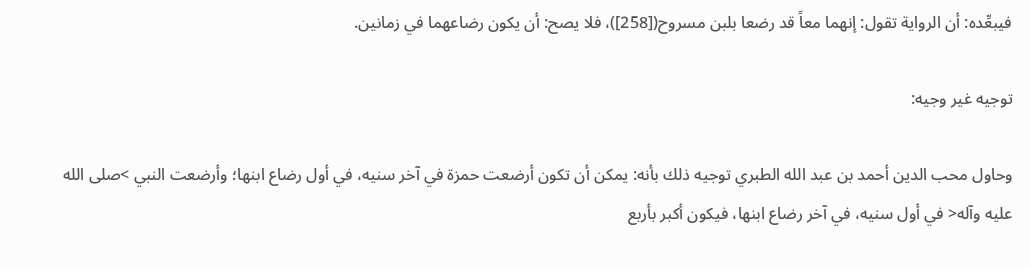فيبعِّده: أن الرواية تقول: إنهما معاً قد رضعا بلبن مسروح([258])، فلا يصح: أن يكون رضاعهما في زمانين.

توجيه غير وجيه:

وحاول محب الدين أحمد بن عبد الله الطبري توجيه ذلك بأنه: يمكن أن تكون أرضعت حمزة في آخر سنيه، في أول رضاع ابنها؛ وأرضعت النبي >صلى الله عليه وآله< في أول سنيه، في آخر رضاع ابنها، فيكون أكبر بأربع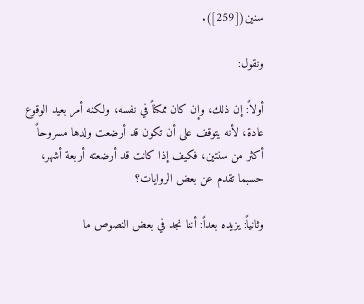سنين([259]).

ونقول:

أولاً: إن ذلك، وإن كان ممكناً في نفسه، ولكنه أمر بعيد الوقوع عادة، لأنه يتوقف على أن تكون قد أرضعت ولدها مسروحاً أكثر من سنتين، فكيف إذا كانت قد أرضعته أربعة أشهر، حسبما تقدم عن بعض الروايات؟

وثانياً: يزيده بعداً: أننا نجد في بعض النصوص ما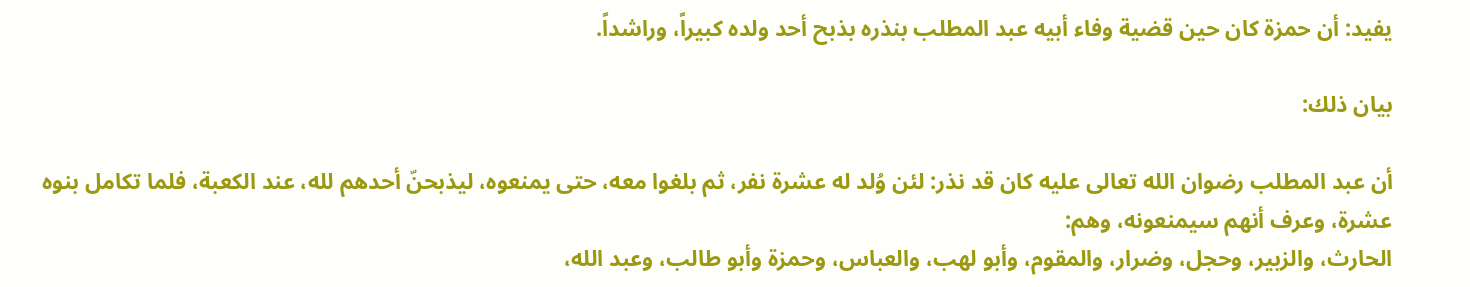يفيد: أن حمزة كان حين قضية وفاء أبيه عبد المطلب بنذره بذبح أحد ولده كبيراً، وراشداً.

بيان ذلك:

أن عبد المطلب رضوان الله تعالى عليه كان قد نذر: لئن وُلد له عشرة نفر، ثم بلغوا معه، حتى يمنعوه، ليذبحنّ أحدهم لله، عند الكعبة، فلما تكامل بنوه عشرة، وعرف أنهم سيمنعونه، وهم:
الحارث، والزبير، وحجل، وضرار، والمقوم، وأبو لهب، والعباس، وحمزة وأبو طالب، وعبد الله،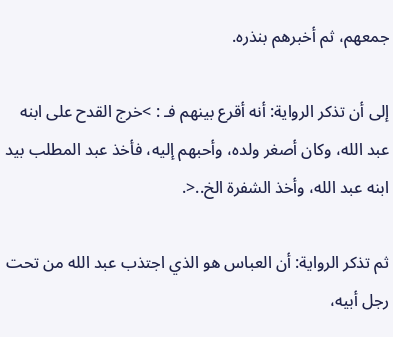جمعهم، ثم أخبرهم بنذره.

إلى أن تذكر الرواية: أنه أقرع بينهم فـ : >خرج القدح على ابنه عبد الله، وكان أصغر ولده، وأحبهم إليه، فأخذ عبد المطلب بيد ابنه عبد الله، وأخذ الشفرة الخ..<.

ثم تذكر الرواية: أن العباس هو الذي اجتذب عبد الله من تحت رجل أبيه،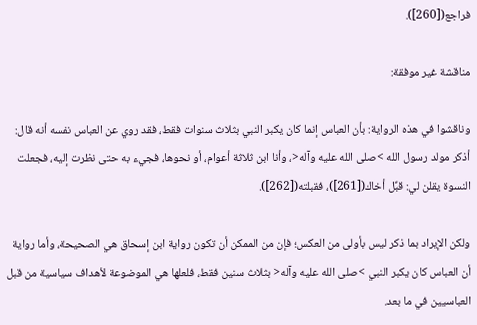فراجع([260]).

مناقشة غير موفقة:

وناقشوا في هذه الرواية: بأن العباس إنما كان يكبر النبي بثلاث سنوات فقط، فقد روي عن العباس نفسه أنه قال:
أذكر مولد رسول الله >صلى الله عليه وآله<، وأنا ابن ثلاثة أعوام، أو نحوها، فجيء به حتى نظرت إليه، فجعلت النسوة يقلن لي: قبِّل أخاك([261])، فقبلته([262]).

ولكن الإيراد بما ذكر ليس بأولى من العكس؛ فإن من الممكن أن تكون رواية ابن إسحاق هي الصحيحة، وأما رواية أن العباس كان يكبر النبي >صلى الله عليه وآله< بثلاث سنين فقط، فلعلها هي الموضوعة لأهداف سياسية من قبل العباسيين في ما بعد.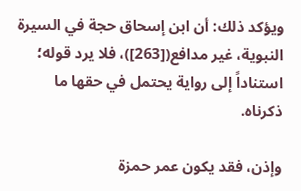ويؤكد ذلك: أن ابن إسحاق حجة في السيرة النبوية، غير مدافع([263])، فلا يرد قوله؛ استناداً إلى رواية يحتمل في حقها ما ذكرناه.

وإذن، فقد يكون عمر حمزة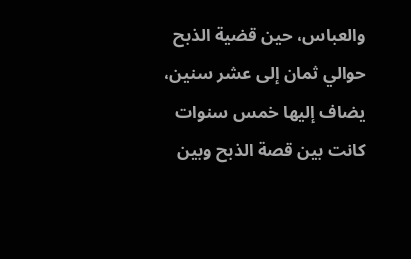والعباس، حين قضية الذبح حوالي ثمان إلى عشر سنين، يضاف إليها خمس سنوات كانت بين قصة الذبح وبين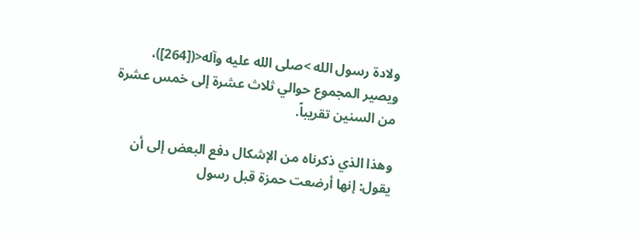ولادة رسول الله >صلى الله عليه وآله<([264])، ويصير المجموع حوالي ثلاث عشرة إلى خمس عشرة من السنين تقريباً.

وهذا الذي ذكرناه من الإشكال دفع البعض إلى أن يقول: إنها أرضعت حمزة قبل رسول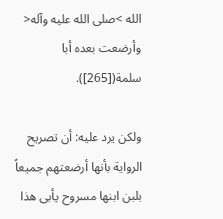الله >صلى الله عليه وآله< وأرضعت بعده أبا سلمة([265]).

ولكن يرد عليه: أن تصريح الرواية بأنها أرضعتهم جميعاً بلبن ابنها مسروح يأبى هذا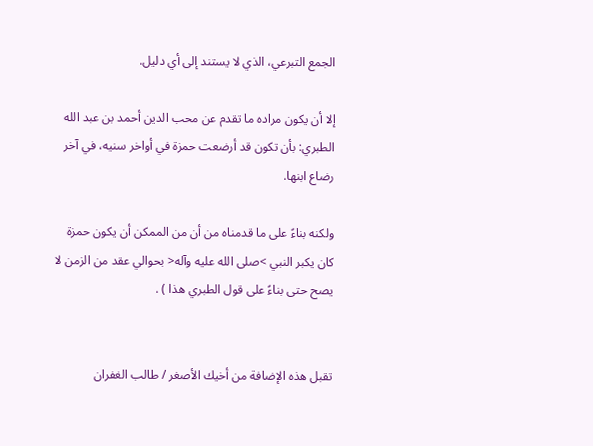الجمع التبرعي، الذي لا يستند إلى أي دليل.

إلا أن يكون مراده ما تقدم عن محب الدين أحمد بن عبد الله الطبري: بأن تكون قد أرضعت حمزة في أواخر سنيه، في آخر رضاع ابنها.

ولكنه بناءً على ما قدمناه من أن من الممكن أن يكون حمزة كان يكبر النبي >صلى الله عليه وآله< بحوالي عقد من الزمن لا يصح حتى بناءً على قول الطبري هذا ) .


تقبل هذه الإضافة من أخيك الأصغر / طالب الغفران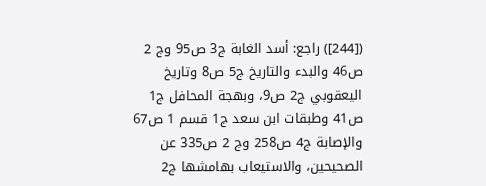([244]) راجع: أسد الغابة ج3 ص95 وج 2 ص46 والبدء والتاريخ ج5 ص8 وتاريخ اليعقوبي ج2 ص9، وبهجة المحافل ج1 ص41 وطبقات ابن سعد ج1 قسم 1 ص67 والإصابة ج4 ص258 وج 2 ص335 عن الصحيحين، والاستيعاب بهامشها ج2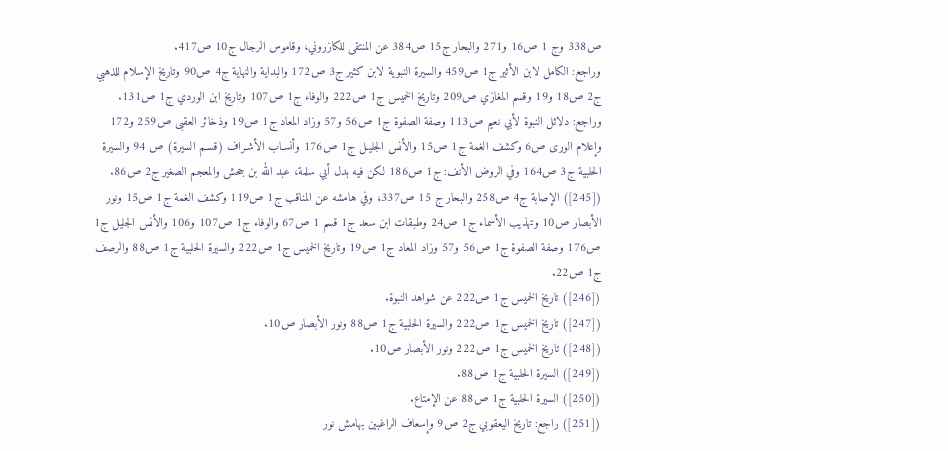ص338 وج 1 ص16 و271 والبحار ج15 ص384 عن المنتقى للكازروني، وقاموس الرجال ج10 ص417.
وراجع: الكامل لابن الأثير ج1 ص459 والسيرة النبوية لابن كثير ج3 ص172 والبداية والنهاية ج4 ص90 وتاريخ الإسلام للذهبي ج2 ص18 و19 وقسم المغازي ص209 وتاريخ الخميس ج1 ص222 والوفاء ج1 ص107 وتاريخ ابن الوردي ج1 ص131.
وراجع: دلائل النبوة لأبي نعيم ص113 وصفة الصفوة ج1 ص56 و57 وزاد المعاد ج1 ص19 وذخائر العقبى ص259 و172 وإعلام الورى ص6 وكشف الغمة ج1 ص15 والأنس الجليـل ج1 ص176 وأنسـاب الأشـراف (قسـم السيرة) ص 94 والسيرة الحلبية ج3 ص164 وفي الروض الأنف: ج1 ص186 لكن فيه بدل أبي سلمة، عبد الله بن جحش والمعجم الصغير ج2 ص86.
([245]) الإصابة ج4 ص258 والبحار ج 15 ص337، وفي هامشه عن المناقب ج1 ص119 وكشف الغمة ج1 ص15 ونور الأبصار ص10 وتهذيب الأسماء ج1 ص24 وطبقات ابن سعد ج1 قسم 1 ص67 والوفاء ج1 ص107 و106 والأنس الجليل ج1 ص176 وصفة الصفوة ج1 ص56 و57 وزاد المعاد ج1 ص19 وتاريخ الخميس ج1 ص222 والسيرة الحلبية ج1 ص88 والرصف ج1 ص22.
([246]) تاريخ الخميس ج1 ص222 عن شواهد النبوة.
([247]) تاريخ الخميس ج1 ص222 والسيرة الحلبية ج1 ص88 ونور الأبصار ص10.
([248]) تاريخ الخميس ج1 ص222 ونور الأبصار ص10.
([249]) السيرة الحلبية ج1 ص88.
([250]) السيرة الحلبية ج1 ص88 عن الإمتاع.
([251]) راجع: تاريخ اليعقوبي ج2 ص9 وإسعاف الراغبين بهامش نور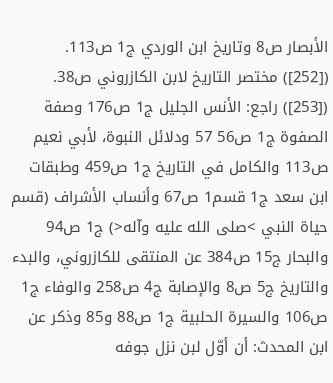الأبصار ص8 وتاريخ ابن الوردي ج1 ص113.
([252]) مختصر التاريخ لابن الكازروني ص38.
([253]) راجع: الأنس الجليل ج1 ص176 وصفة الصفوة ج1 ص56 57 ودلائل النبوة، لأبي نعيم ص113 والكامل في التاريخ ج1 ص459 وطبقات ابن سعد ج1 قسم1 ص67 وأنساب الأشراف (قسم حياة النبي >صلى الله عليه وآله<) ج1 ص94 والبحار ج15 ص384 عن المنتقى للكازروني، والبدء والتاريخ ج5 ص8 والإصابة ج4 ص258 والوفاء ج1 ص106 والسيرة الحلبية ج1 ص88 و85 وذكر عن ابن المحدث: أن أوّل لبن نزل جوفه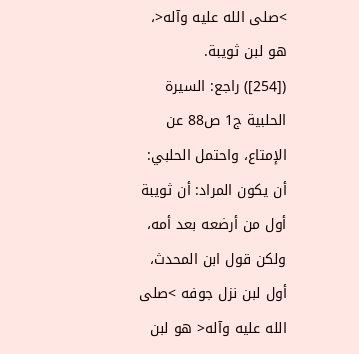>صلى الله عليه وآله<، هو لبن ثويبة.
([254]) راجع: السيرة الحلبية ج1 ص88 عن الإمتاع، واحتمل الحلبي: أن يكون المراد: أن ثويبة أول من أرضعه بعد أمه، ولكن قول ابن المحدث، أول لبن نزل جوفه >صلى الله عليه وآله< هو لبن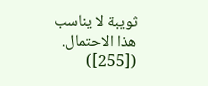ثويبة لا يناسب هذا الاحتمال.
([255])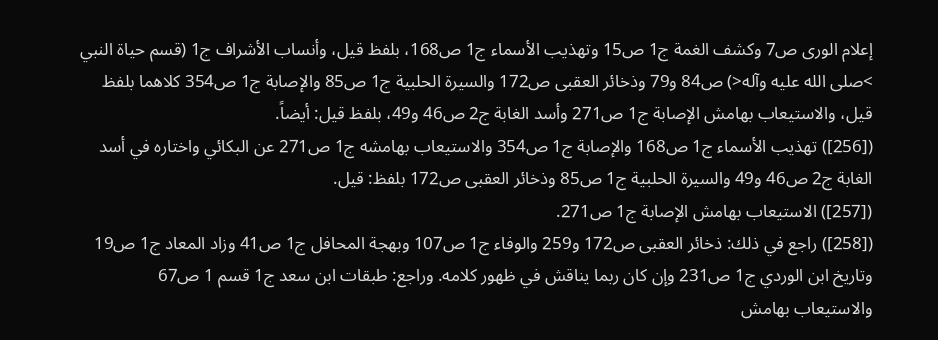إعلام الورى ص7 وكشف الغمة ج1 ص15 وتهذيب الأسماء ج1 ص168، بلفظ قيل، وأنساب الأشراف ج1 (قسم حياة النبي >صلى الله عليه وآله<) ص84 و79 وذخائر العقبى ص172 والسيرة الحلبية ج1 ص85 والإصابة ج1 ص354 كلاهما بلفظ قيل، والاستيعاب بهامش الإصابة ج1 ص271 وأسد الغابة ج2 ص46 و49، بلفظ قيل: أيضاً.
([256]) تهذيب الأسماء ج1 ص168 والإصابة ج1 ص354 والاستيعاب بهامشه ج1 ص271 عن البكائي واختاره في أسد الغابة ج2 ص46 و49 والسيرة الحلبية ج1 ص85 وذخائر العقبى ص172 بلفظ: قيل.
([257]) الاستيعاب بهامش الإصابة ج1 ص271.
([258]) راجع في ذلك: ذخائر العقبى ص172 و259 والوفاء ج1 ص107 وبهجة المحافل ج1 ص41 وزاد المعاد ج1 ص19 وتاريخ ابن الوردي ج1 ص231 وإن كان ربما يناقش في ظهور كلامه. وراجع: طبقات ابن سعد ج1 قسم 1 ص67 والاستيعاب بهامش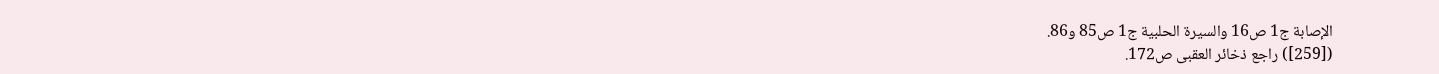الإصابة ج1 ص16 والسيرة الحلبية ج1 ص85 و86.
([259]) راجع ذخائر العقبى ص172.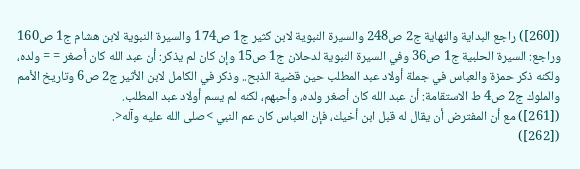([260]) راجع البداية والنهاية ج2 ص248 والسيرة النبوية لابن كثير ج1 ص174 والسيرة النبوية لابن هشام ج1 ص160 وراجع: السيرة الحلبية ج1 ص36 وفي السيرة النبوية لدحلان ج1 ص15 وإن كان لم يذكر: أن عبد الله كان أصغر = = ولده، ولكنه ذكر حمزة والعباس في جملة أولاد عبد المطلب حين قضية الذبح.. وذكر في الكامل لابن الأثير ج2 ص6 وتاريخ الأمم والملوك ج2 ص4 ط الاستقامة: أن عبد الله كان أصغر ولده، وأحبهم، لكنه لم يسم أولاد عبد المطلب.
([261]) مع أن المفترض أن يقال له قبل ابن أخيك، فإن العباس كان عم النبي >صلى الله عليه وآله<.
([262])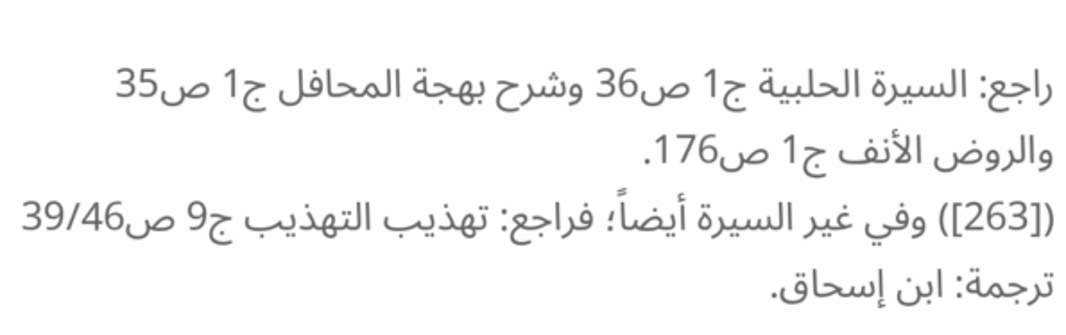راجع: السيرة الحلبية ج1 ص36 وشرح بهجة المحافل ج1 ص35 والروض الأنف ج1 ص176.
([263]) وفي غير السيرة أيضاً؛ فراجع: تهذيب التهذيب ج9 ص39/46 ترجمة: ابن إسحاق.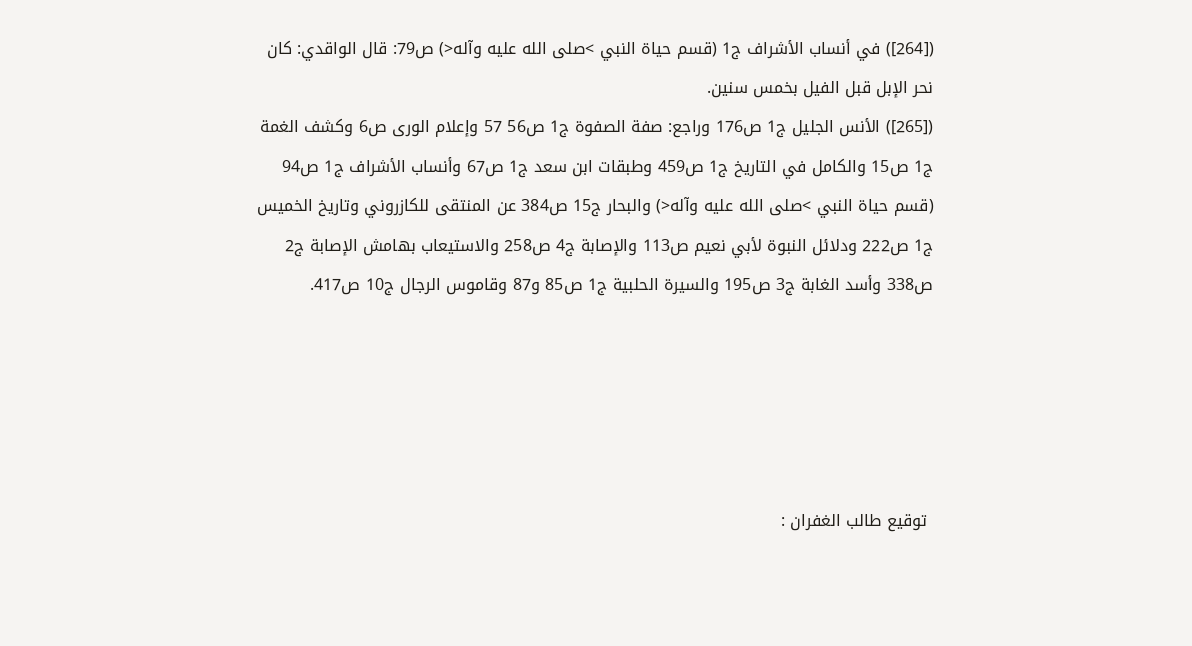([264]) في أنساب الأشراف ج1 (قسم حياة النبي >صلى الله عليه وآله<) ص79: قال الواقدي: كان نحر الإبل قبل الفيل بخمس سنين.
([265]) الأنس الجليل ج1 ص176 وراجع: صفة الصفوة ج1 ص56 57 وإعلام الورى ص6 وكشف الغمة ج1 ص15 والكامل في التاريخ ج1 ص459 وطبقات ابن سعد ج1 ص67 وأنساب الأشراف ج1 ص94 (قسم حياة النبي >صلى الله عليه وآله<) والبحار ج15 ص384 عن المنتقى للكازروني وتاريخ الخميس ج1 ص222 ودلائل النبوة لأبي نعيم ص113 والإصابة ج4 ص258 والاستيعاب بهامش الإصابة ج2 ص338 وأسد الغابة ج3 ص195 والسيرة الحلبية ج1 ص85 و87 وقاموس الرجال ج10 ص417.





 توقيع طالب الغفران :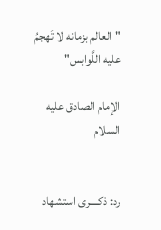"العالم بزمانه لا تَهجمُ عليه اللَّوابس"

الإمام الصادق عليه السلام


رد: ذكــــرى استشهاد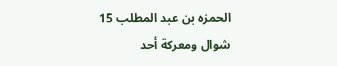الحمزه بن عبد المطلب 15 شوال ومعركة أحد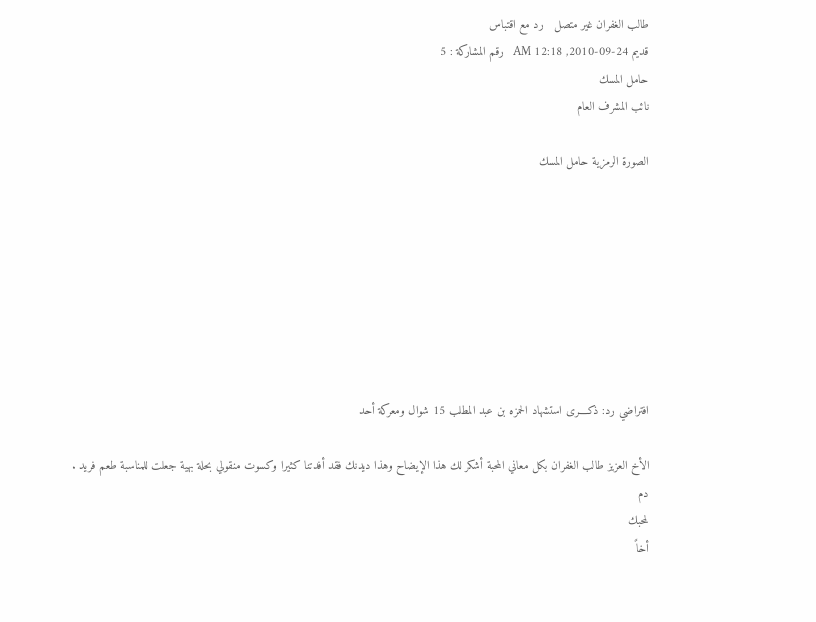طالب الغفران غير متصل   رد مع اقتباس
قديم 24-09-2010, 12:18 AM   رقم المشاركة : 5
حامل المسك
نائب المشرف العام

الصورة الرمزية حامل المسك








افتراضي رد: ذكــــرى استشهاد الحمزه بن عبد المطلب 15 شوال ومعركة أحد

الأخ العزيز طالب الغفران بكل معاني المحبة أشكر لك هذا الإيضاح وهذا ديدنك فقد أفدتنا كثيرا وكسوت منقولي بحلة بهية جعلت للمناسبة طعم فريد .
دم
لمحبك
أخاً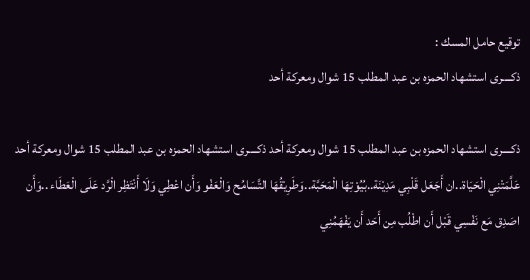توقيع حامل المسك :
ذكــــرى استشهاد الحمزه بن عبد المطلب 15 شوال ومعركة أحد

ذكــــرى استشهاد الحمزه بن عبد المطلب 15 شوال ومعركة أحد ذكــــرى استشهاد الحمزه بن عبد المطلب 15 شوال ومعركة أحد
عَلَّمَتْنِي الْحَيَاة..ان أَجَعَل قَلْبِي مَدِيْنَة..بُيُوْتِهَا الْمَحَبَّة..وَطَرِيْقُهَا التَّسَامُح وَالْعَفْو وَأَن اعْطِي وَلَا أَنْتَظِر الْرَّد عَلَى الْعَطَاء ..وَأَن اصَدِق مَع نَفْسِي قَبْل أَن اطْلُب مِن أَحَد أَن يَفْهَمُنِي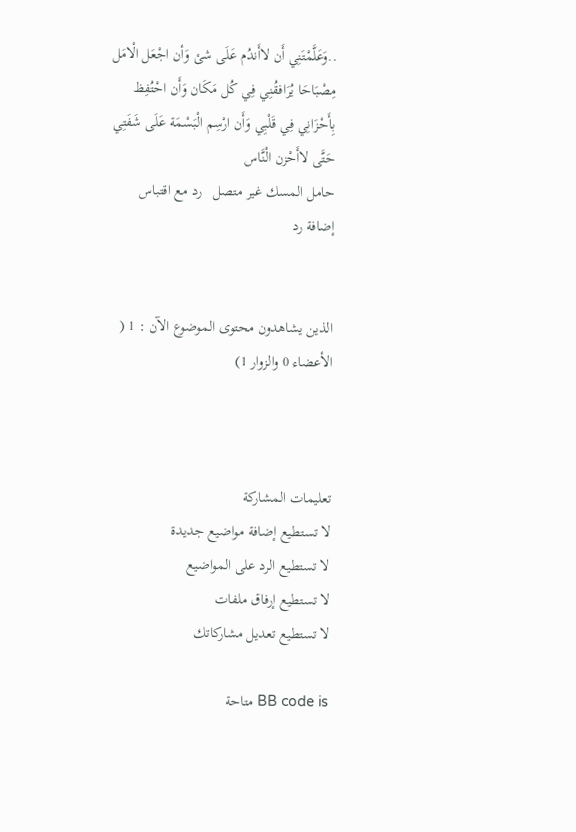..وَعَلَّمْتَنِي أَن لاأَندُم عَلَى شئ وَأن اجْعَل الْامَل مِصْبَاحَا يُرَافقُنِي فِي كُل مَكَان وَأَن احْتُفِظ بِأَحْزَانِي فِي قَلْبِي وَأَن ارْسِم الْبَسْمَة عَلَى شَفَتِي حَتَّى لاأَحْزن الْنَّاس
حامل المسك غير متصل   رد مع اقتباس
إضافة رد


الذين يشاهدون محتوى الموضوع الآن : 1 ( الأعضاء 0 والزوار 1)



تعليمات المشاركة
لا تستطيع إضافة مواضيع جديدة
لا تستطيع الرد على المواضيع
لا تستطيع إرفاق ملفات
لا تستطيع تعديل مشاركاتك

BB code is متاحة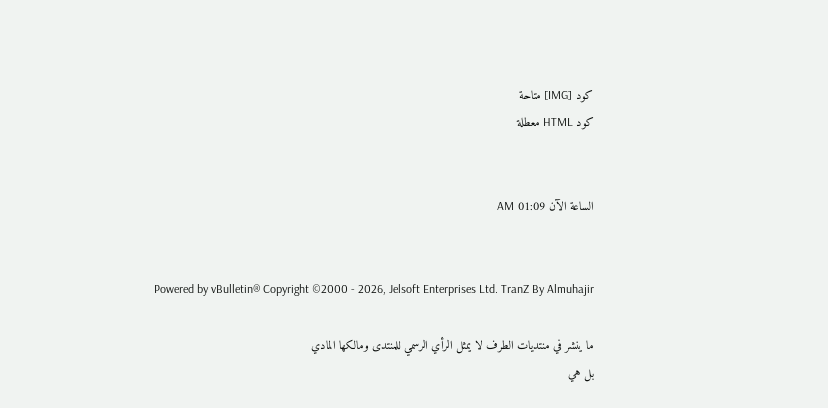كود [IMG] متاحة
كود HTML معطلة


الساعة الآن 01:09 AM


Powered by vBulletin® Copyright ©2000 - 2026, Jelsoft Enterprises Ltd. TranZ By Almuhajir

ما ينشر في منتديات الطرف لا يمثل الرأي الرسمي للمنتدى ومالكها المادي
بل هي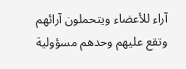آراء للأعضاء ويتحملون آرائهم وتقع عليهم وحدهم مسؤولية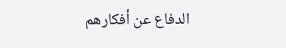الدفاع عن أفكارهم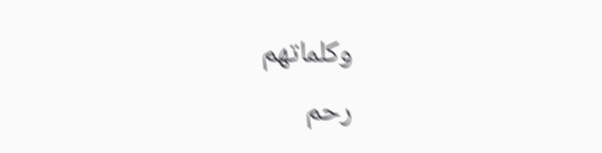وكلماتهم
رحم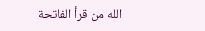الله من قرأ الفاتحة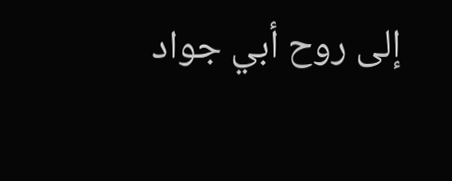إلى روح أبي جواد